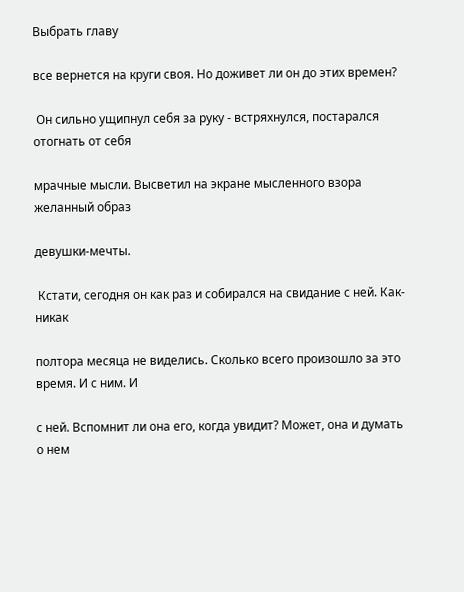Выбрать главу

все вернется на круги своя. Но доживет ли он до этих времен?

 Он сильно ущипнул себя за руку - встряхнулся, постарался отогнать от себя

мрачные мысли. Высветил на экране мысленного взора желанный образ

девушки-мечты.

 Кстати, сегодня он как раз и собирался на свидание с ней. Как-никак

полтора месяца не виделись. Сколько всего произошло за это время. И с ним. И

с ней. Вспомнит ли она его, когда увидит? Может, она и думать о нем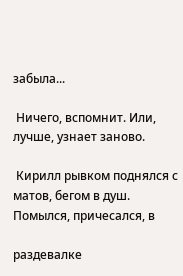забыла...

 Ничего, вспомнит. Или, лучше, узнает заново.

 Кирилл рывком поднялся с матов, бегом в душ. Помылся, причесался, в

раздевалке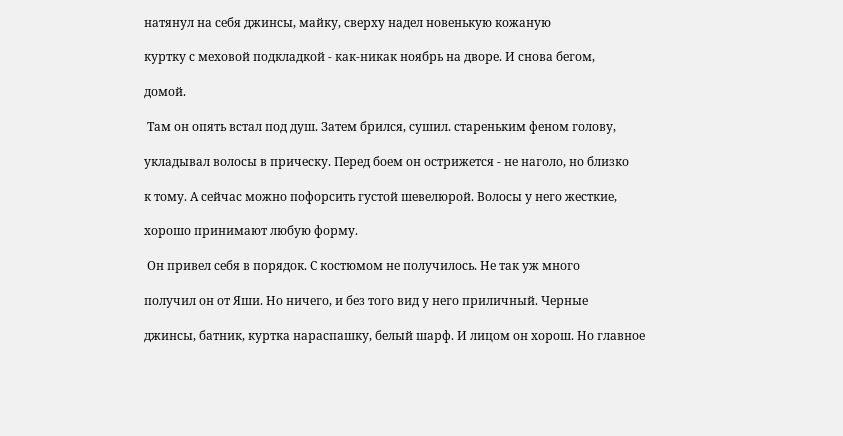натянул на себя джинсы, майку, сверху надел новенькую кожаную

куртку с меховой подкладкой - как-никак ноябрь на дворе. И снова бегом,

домой.

 Там он опять встал под душ. Затем брился, сушил. стареньким феном голову,

укладывал волосы в прическу. Перед боем он острижется - не наголо, но близко

к тому. А сейчас можно пофорсить густой шевелюрой. Волосы у него жесткие,

хорошо принимают любую форму.

 Он привел себя в порядок. С костюмом не получилось. Не так уж много

получил он от Яши. Но ничего, и без того вид у него приличный. Черные

джинсы, батник, куртка нараспашку, белый шарф. И лицом он хорош. Но главное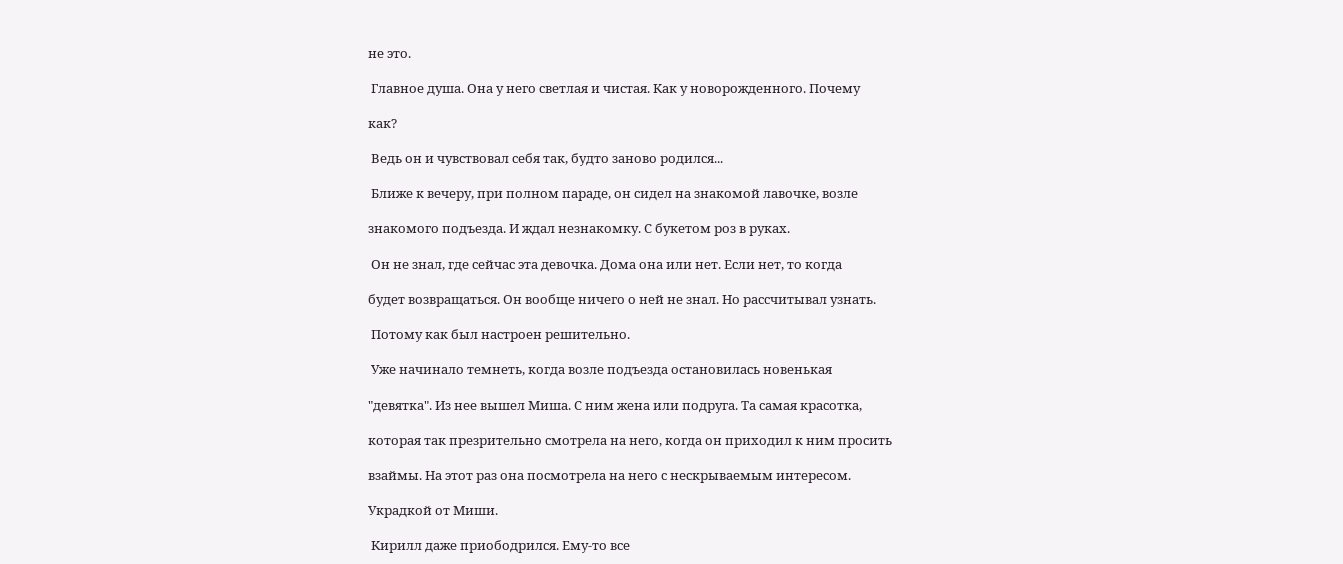не это.

 Главное душа. Она у него светлая и чистая. Как у новорожденного. Почему

как?

 Ведь он и чувствовал себя так, будто заново родился...

 Ближе к вечеру, при полном параде, он сидел на знакомой лавочке, возле

знакомого подъезда. И ждал незнакомку. С букетом роз в руках.

 Он не знал, где сейчас эта девочка. Дома она или нет. Если нет, то когда

будет возвращаться. Он вообще ничего о ней не знал. Но рассчитывал узнать.

 Потому как был настроен решительно.

 Уже начинало темнеть, когда возле подъезда остановилась новенькая

"девятка". Из нее вышел Миша. С ним жена или подруга. Та самая красотка,

которая так презрительно смотрела на него, когда он приходил к ним просить

взаймы. На этот раз она посмотрела на него с нескрываемым интересом.

Украдкой от Миши.

 Кирилл даже приободрился. Ему-то все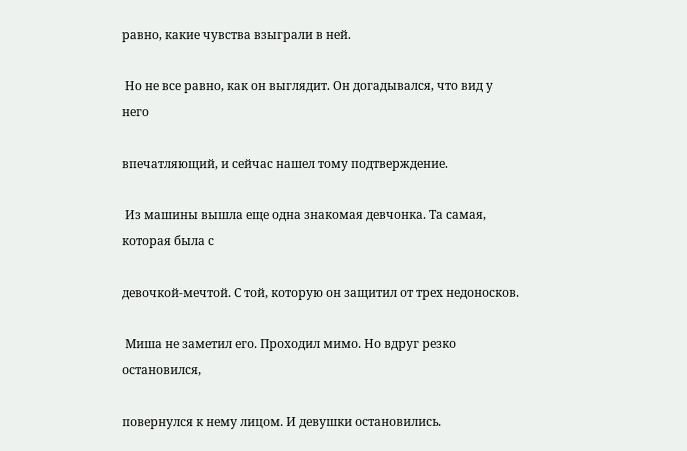равно, какие чувства взыграли в ней.

 Но не все равно, как он выглядит. Он догадывался, что вид у него

впечатляющий, и сейчас нашел тому подтверждение.

 Из машины вышла еще одна знакомая девчонка. Та самая, которая была с

девочкой-мечтой. С той, которую он защитил от трех недоносков.

 Миша не заметил его. Проходил мимо. Но вдруг резко остановился,

повернулся к нему лицом. И девушки остановились.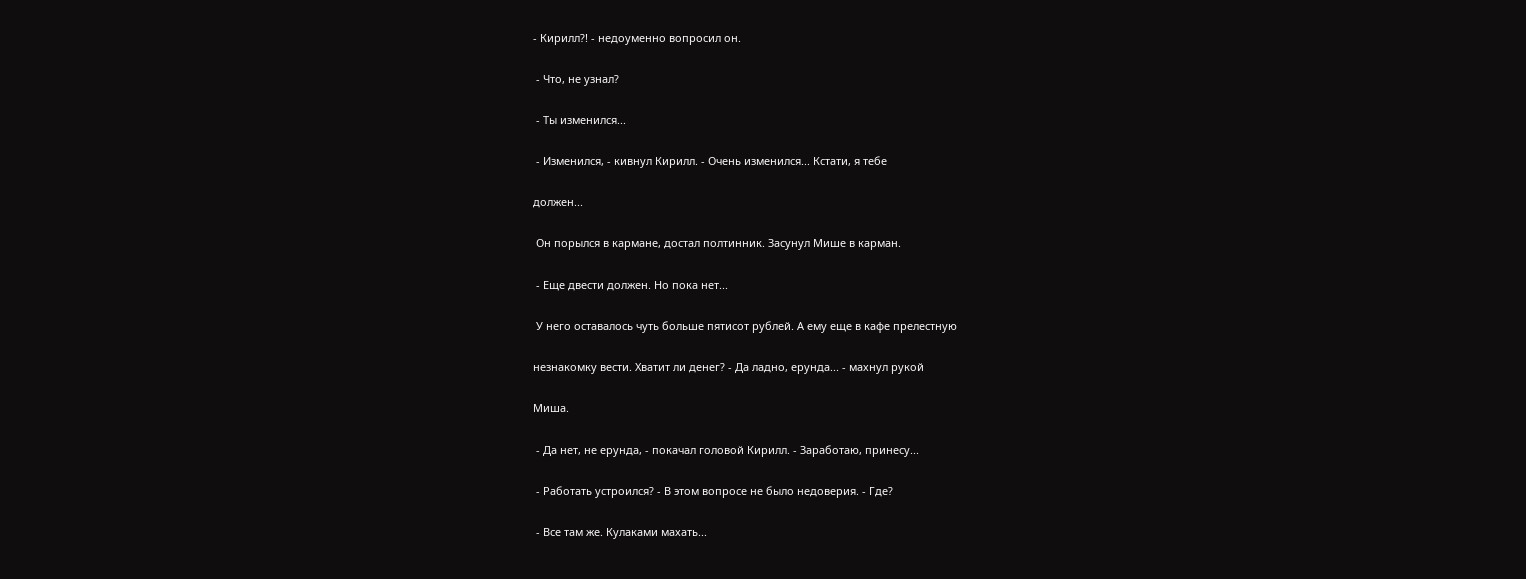- Кирилл?! - недоуменно вопросил он.

 - Что, не узнал?

 - Ты изменился...

 - Изменился, - кивнул Кирилл. - Очень изменился... Кстати, я тебе

должен...

 Он порылся в кармане, достал полтинник. Засунул Мише в карман.

 - Еще двести должен. Но пока нет...

 У него оставалось чуть больше пятисот рублей. А ему еще в кафе прелестную

незнакомку вести. Хватит ли денег? - Да ладно, ерунда... - махнул рукой

Миша.

 - Да нет, не ерунда, - покачал головой Кирилл. - Заработаю, принесу...

 - Работать устроился? - В этом вопросе не было недоверия. - Где?

 - Все там же. Кулаками махать...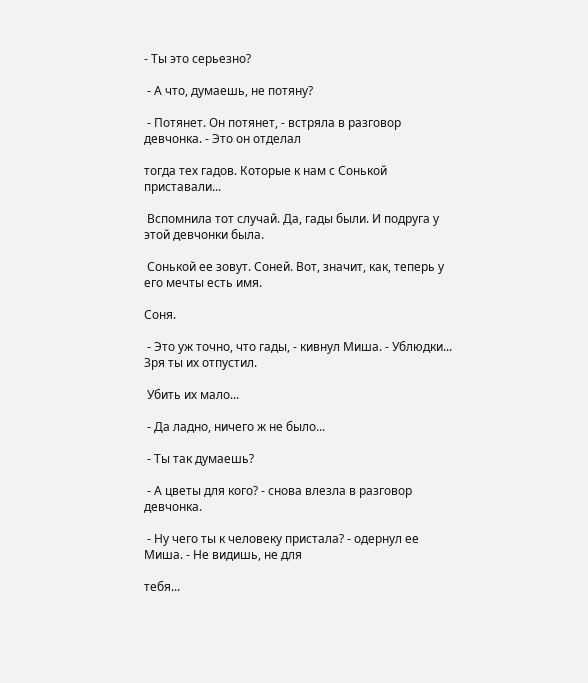- Ты это серьезно?

 - А что, думаешь, не потяну?

 - Потянет. Он потянет, - встряла в разговор девчонка. - Это он отделал

тогда тех гадов. Которые к нам с Сонькой приставали...

 Вспомнила тот случай. Да, гады были. И подруга у этой девчонки была.

 Сонькой ее зовут. Соней. Вот, значит, как, теперь у его мечты есть имя.

Соня.

 - Это уж точно, что гады, - кивнул Миша. - Ублюдки... Зря ты их отпустил.

 Убить их мало...

 - Да ладно, ничего ж не было...

 - Ты так думаешь?

 - А цветы для кого? - снова влезла в разговор девчонка.

 - Ну чего ты к человеку пристала? - одернул ее Миша. - Не видишь, не для

тебя...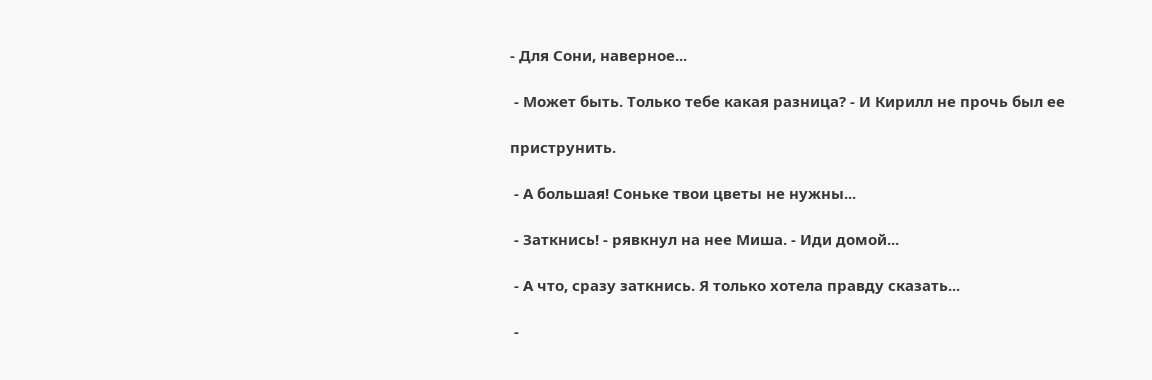- Для Сони, наверное...

 - Может быть. Только тебе какая разница? - И Кирилл не прочь был ее

приструнить.

 - А большая! Соньке твои цветы не нужны...

 - Заткнись! - рявкнул на нее Миша. - Иди домой...

 - А что, сразу заткнись. Я только хотела правду сказать...

 -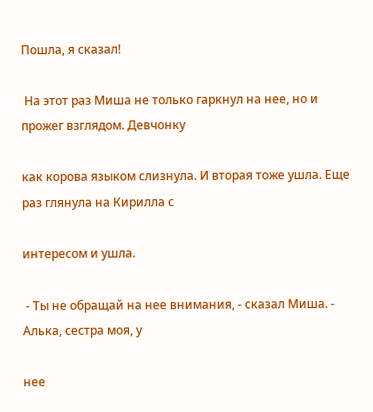Пошла, я сказал!

 На этот раз Миша не только гаркнул на нее, но и прожег взглядом. Девчонку

как корова языком слизнула. И вторая тоже ушла. Еще раз глянула на Кирилла с

интересом и ушла.

 - Ты не обращай на нее внимания, - сказал Миша. - Алька, сестра моя, у

нее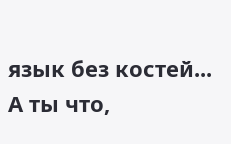язык без костей... А ты что,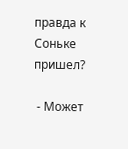правда к Соньке пришел?

 - Может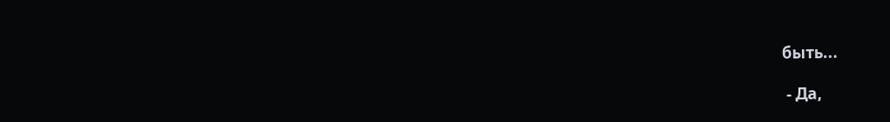быть...

 - Да,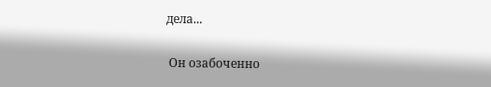дела...

 Он озабоченно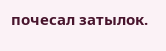почесал затылок.